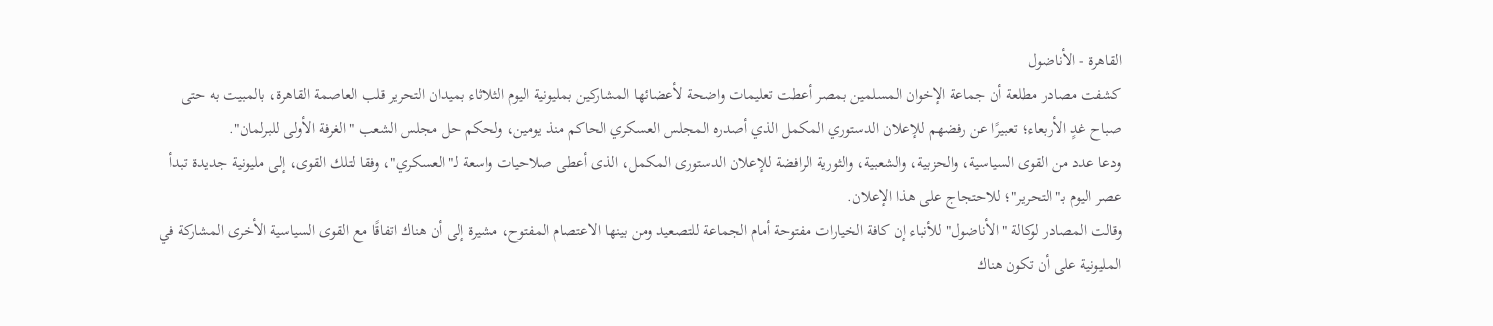القاهرة - الأناضول
كشفت مصادر مطلعة أن جماعة الإخوان المسلمين بمصر أعطت تعليمات واضحة لأعضائها المشاركين بمليونية اليوم الثلاثاء بميدان التحرير قلب العاصمة القاهرة، بالمبيت به حتى صباح غدٍ الأربعاء؛ تعبيرًا عن رفضهم للإعلان الدستوري المكمل الذي أصدره المجلس العسكري الحاكم منذ يومين، ولحكم حل مجلس الشعب "الغرفة الأولى للبرلمان".
ودعا عدد من القوى السياسية، والحزبية، والشعبية، والثورية الرافضة للإعلان الدستورى المكمل، الذى أعطى صلاحيات واسعة لـ"العسكري"، وفقا لتلك القوى، إلى مليونية جديدة تبدأ عصر اليوم بـ"التحرير"؛ للاحتجاج على هذا الإعلان.
وقالت المصادر لوكالة "الأناضول" للأنباء إن كافة الخيارات مفتوحة أمام الجماعة للتصعيد ومن بينها الاعتصام المفتوح، مشيرة إلى أن هناك اتفاقًا مع القوى السياسية الأخرى المشاركة في المليونية على أن تكون هناك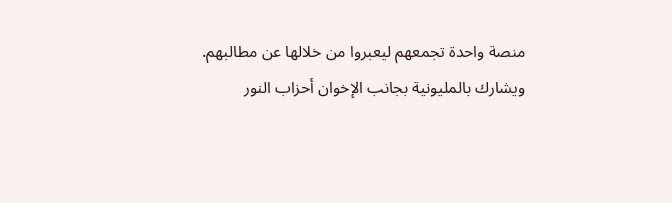منصة واحدة تجمعهم ليعبروا من خلالها عن مطالبهم.
ويشارك بالمليونية بجانب الإخوان أحزاب النور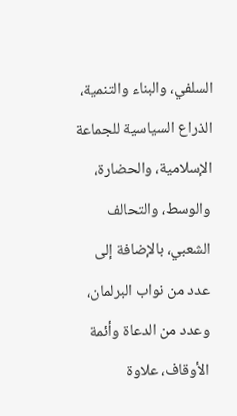السلفي، والبناء والتنمية، الذراع السياسية للجماعة الإسلامية، والحضارة، والوسط، والتحالف الشعبي، بالإضافة إلى عدد من نواب البرلمان، وعدد من الدعاة وأئمة الأوقاف، علاوة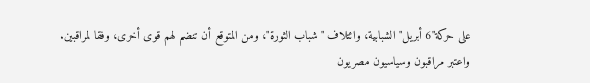على حركة"6 أبريل" الشبابية، وائتلاف "شباب الثورة"، ومن المتوقع أن تنضم لهم قوى أخرى، وفقا لمراقبين.
واعتبر مراقبون وسياسيون مصريون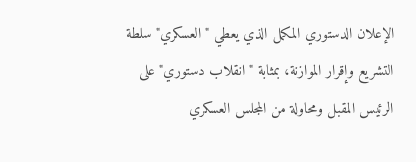الإعلان الدستوري المكمل الذي يعطي "العسكري" سلطة التشريع وإقرار الموازنة، بمثابة "انقلاب دستوري" على الرئيس المقبل ومحاولة من المجلس العسكري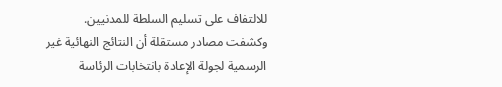للالتفاف على تسليم السلطة للمدنيين.
وكشفت مصادر مستقلة أن النتائج النهائية غير الرسمية لجولة الإعادة بانتخابات الرئاسة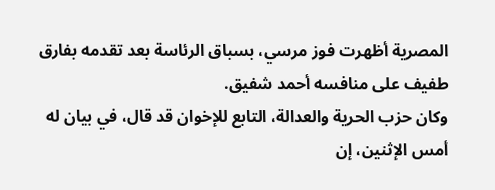المصرية أظهرت فوز مرسي، بسباق الرئاسة بعد تقدمه بفارق طفيف على منافسه أحمد شفيق.
وكان حزب الحرية والعدالة، التابع للإخوان قد قال، في بيان له أمس الإثنين، إن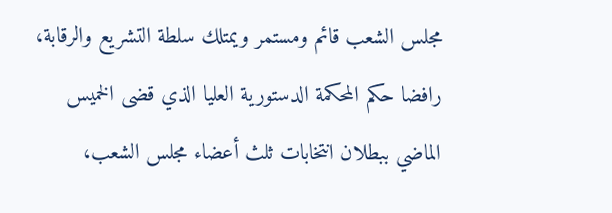مجلس الشعب قائم ومستمر ويمتلك سلطة التشريع والرقابة، رافضا حكم المحكمة الدستورية العليا الذي قضى الخميس الماضي ببطلان انتخابات ثلث أعضاء مجلس الشعب،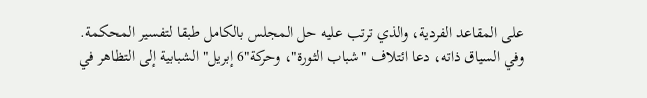على المقاعد الفردية، والذي ترتب عليه حل المجلس بالكامل طبقا لتفسير المحكمة.
وفي السياق ذاته، دعا ائتلاف "شباب الثورة"، وحركة"6 إبريل" الشبابية إلى التظاهر في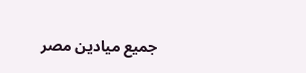جميع ميادين مصر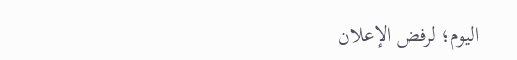اليوم؛ لرفض الإعلان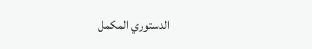الدستوري المكمل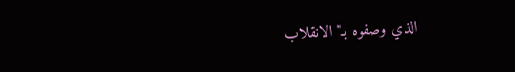الذي وصفوه بـ"الانقلاب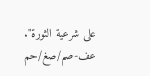على شرعية الثورة".
عف-صم/صغ/حم